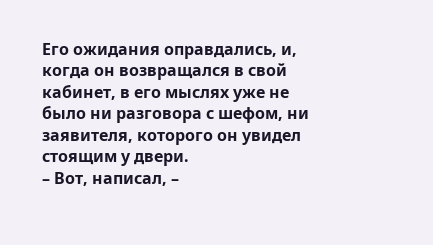Его ожидания оправдались, и, когда он возвращался в свой кабинет, в его мыслях уже не было ни разговора с шефом, ни заявителя, которого он увидел стоящим у двери.
– Вот, написал, –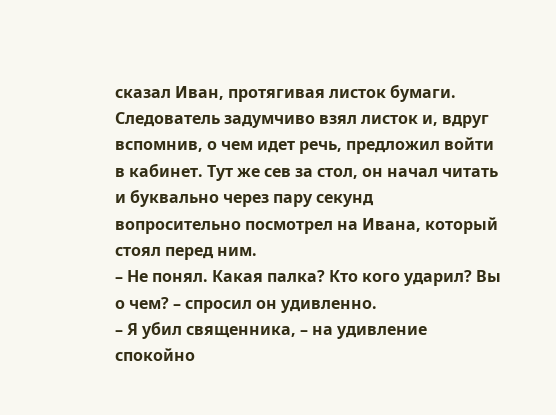сказал Иван, протягивая листок бумаги.
Следователь задумчиво взял листок и, вдруг вспомнив, о чем идет речь, предложил войти в кабинет. Тут же сев за стол, он начал читать и буквально через пару секунд вопросительно посмотрел на Ивана, который стоял перед ним.
– Не понял. Какая палка? Кто кого ударил? Вы о чем? – спросил он удивленно.
– Я убил священника, – на удивление спокойно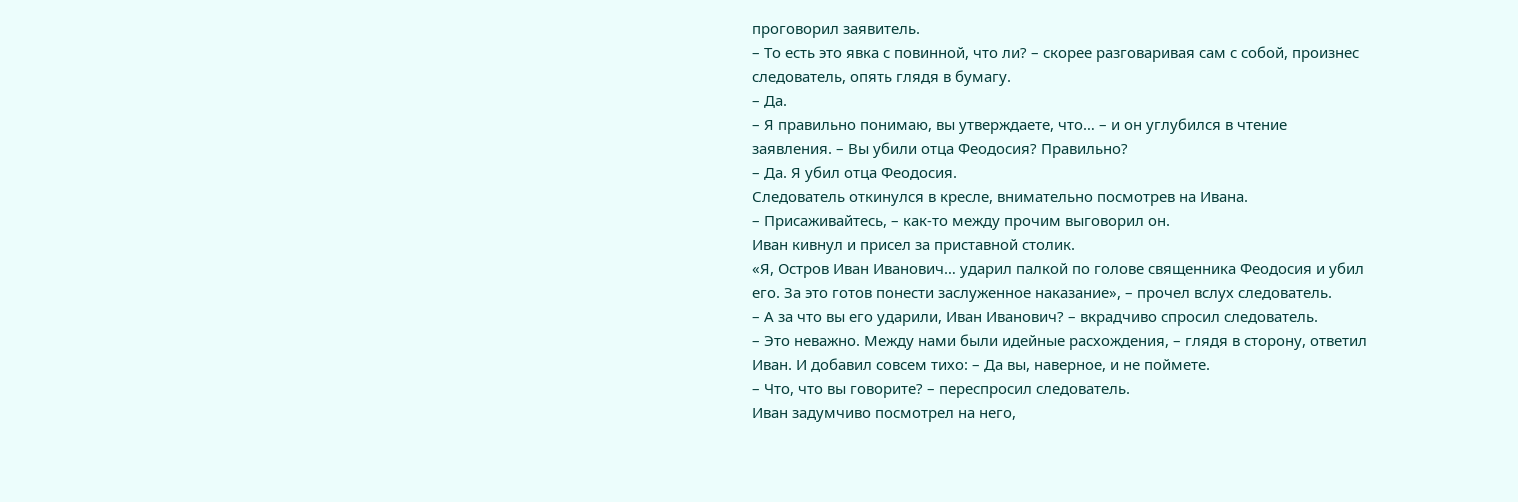проговорил заявитель.
– То есть это явка с повинной, что ли? – скорее разговаривая сам с собой, произнес следователь, опять глядя в бумагу.
– Да.
– Я правильно понимаю, вы утверждаете, что… – и он углубился в чтение заявления. – Вы убили отца Феодосия? Правильно?
– Да. Я убил отца Феодосия.
Следователь откинулся в кресле, внимательно посмотрев на Ивана.
– Присаживайтесь, – как-то между прочим выговорил он.
Иван кивнул и присел за приставной столик.
«Я, Остров Иван Иванович… ударил палкой по голове священника Феодосия и убил его. За это готов понести заслуженное наказание», – прочел вслух следователь.
– А за что вы его ударили, Иван Иванович? – вкрадчиво спросил следователь.
– Это неважно. Между нами были идейные расхождения, – глядя в сторону, ответил Иван. И добавил совсем тихо: – Да вы, наверное, и не поймете.
– Что, что вы говорите? – переспросил следователь.
Иван задумчиво посмотрел на него,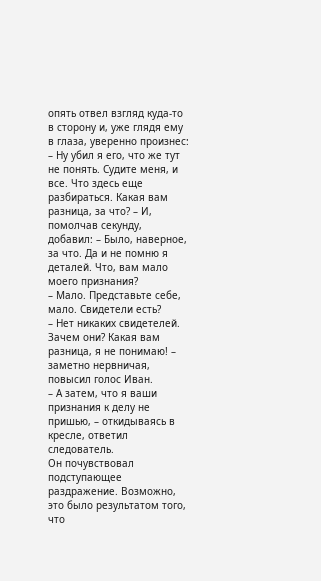опять отвел взгляд куда-то в сторону и, уже глядя ему в глаза, уверенно произнес:
– Ну убил я его, что же тут не понять. Судите меня, и все. Что здесь еще разбираться. Какая вам разница, за что? – И, помолчав секунду, добавил: – Было, наверное, за что. Да и не помню я деталей. Что, вам мало моего признания?
– Мало. Представьте себе, мало. Свидетели есть?
– Нет никаких свидетелей. Зачем они? Какая вам разница, я не понимаю! – заметно нервничая, повысил голос Иван.
– А затем, что я ваши признания к делу не пришью, – откидываясь в кресле, ответил следователь.
Он почувствовал подступающее раздражение. Возможно, это было результатом того, что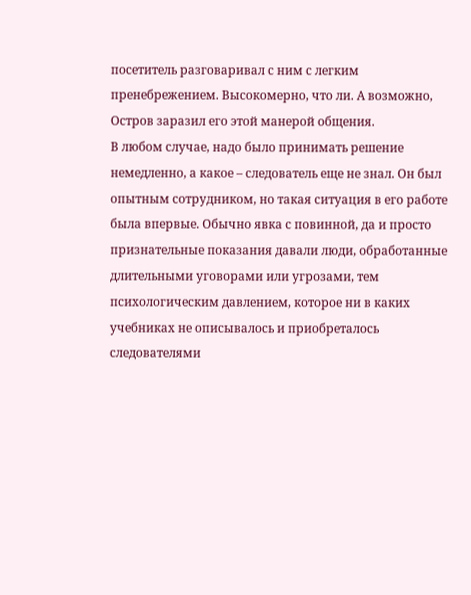посетитель разговаривал с ним с легким пренебрежением. Высокомерно, что ли. А возможно, Остров заразил его этой манерой общения.
В любом случае, надо было принимать решение немедленно, а какое – следователь еще не знал. Он был опытным сотрудником, но такая ситуация в его работе была впервые. Обычно явка с повинной, да и просто признательные показания давали люди, обработанные длительными уговорами или угрозами, тем психологическим давлением, которое ни в каких учебниках не описывалось и приобреталось следователями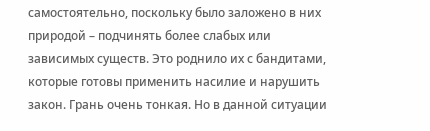самостоятельно, поскольку было заложено в них природой – подчинять более слабых или зависимых существ. Это роднило их с бандитами, которые готовы применить насилие и нарушить закон. Грань очень тонкая. Но в данной ситуации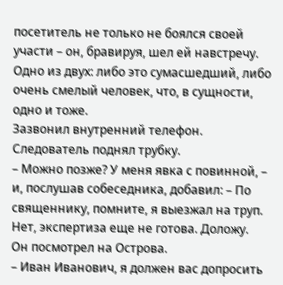посетитель не только не боялся своей участи – он, бравируя, шел ей навстречу. Одно из двух: либо это сумасшедший, либо очень смелый человек, что, в сущности, одно и тоже.
Зазвонил внутренний телефон. Следователь поднял трубку.
– Можно позже? У меня явка с повинной, – и, послушав собеседника, добавил: – По священнику, помните, я выезжал на труп. Нет, экспертиза еще не готова. Доложу.
Он посмотрел на Острова.
– Иван Иванович, я должен вас допросить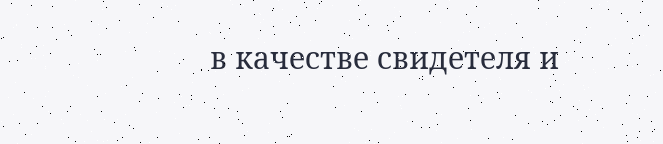в качестве свидетеля и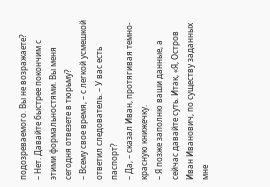подозреваемого. Вы не возражаете?
– Нет. Давайте быстрее покончим с этими формальностями. Вы меня сегодня отвезете в тюрьму?
– Всему свое время, – с легкой усмешкой ответил следователь. – У вас есть паспорт?
– Да, – сказал Иван, протягивая темно-красную книжечку.
– Я позже заполню ваши данные, а сейчас давайте суть. Итак, «Я, Остров Иван Иванович, по существу заданных мне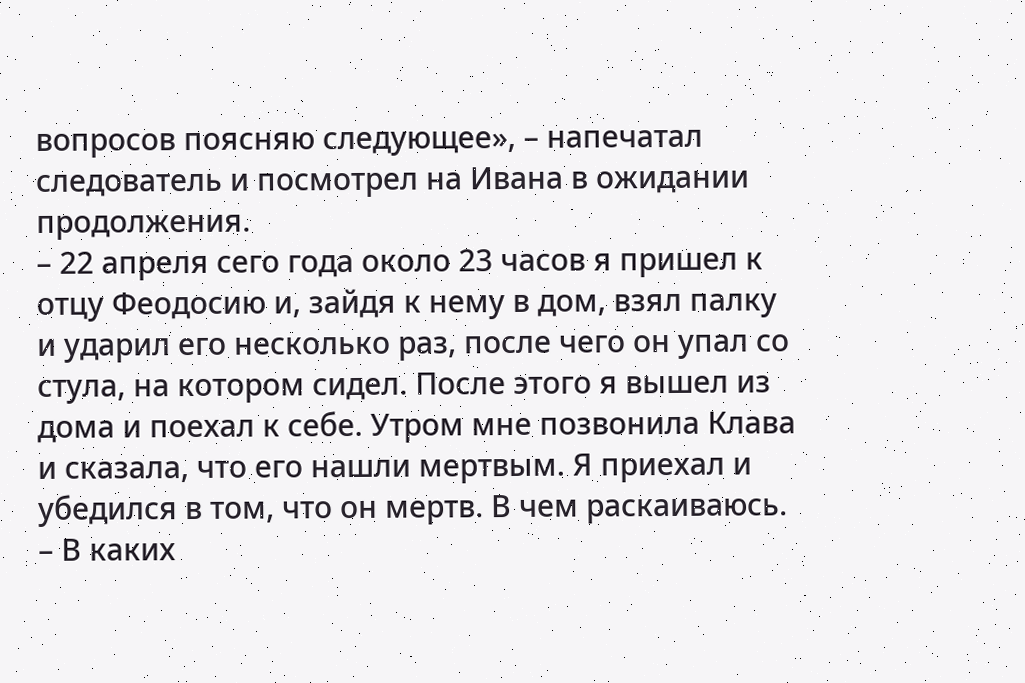вопросов поясняю следующее», – напечатал следователь и посмотрел на Ивана в ожидании продолжения.
– 22 апреля сего года около 23 часов я пришел к отцу Феодосию и, зайдя к нему в дом, взял палку и ударил его несколько раз, после чего он упал со стула, на котором сидел. После этого я вышел из дома и поехал к себе. Утром мне позвонила Клава и сказала, что его нашли мертвым. Я приехал и убедился в том, что он мертв. В чем раскаиваюсь.
– В каких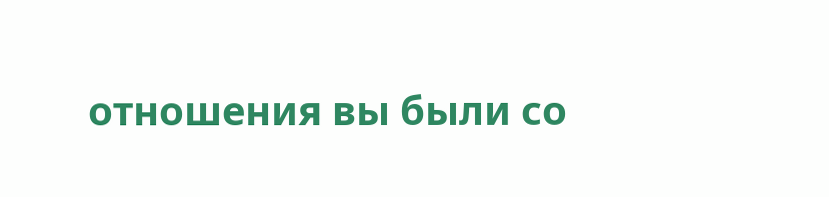отношения вы были со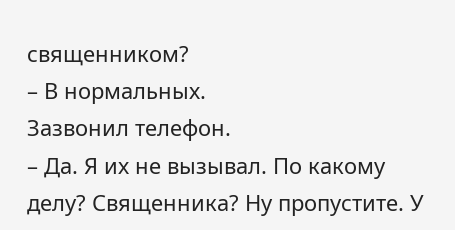священником?
– В нормальных.
Зазвонил телефон.
– Да. Я их не вызывал. По какому делу? Священника? Ну пропустите. У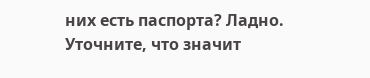них есть паспорта? Ладно. Уточните, что значит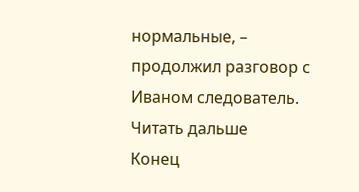нормальные, – продолжил разговор с Иваном следователь.
Читать дальше
Конец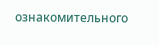ознакомительного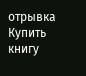отрывка
Купить книгу